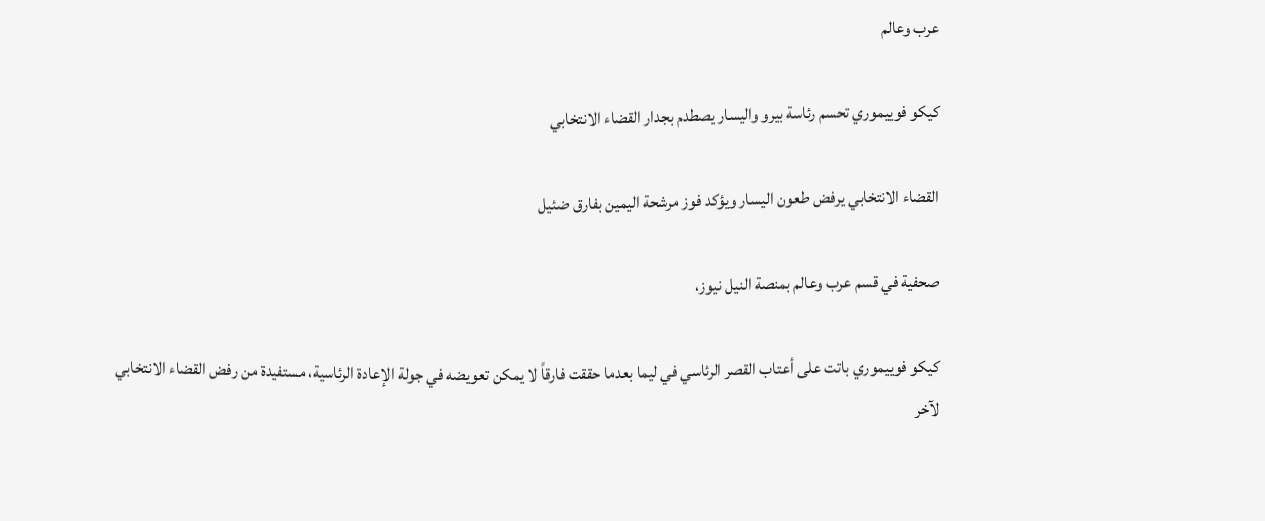عرب وعالم

كيكو فوييموري تحسم رئاسة بيرو واليسار يصطدم بجدار القضاء الانتخابي

القضاء الانتخابي يرفض طعون اليسار ويؤكد فوز مرشحة اليمين بفارق ضئيل

صحفية في قسم عرب وعالم بمنصة النيل نيوز،

كيكو فوييموري باتت على أعتاب القصر الرئاسي في ليما بعدما حققت فارقاً لا يمكن تعويضه في جولة الإعادة الرئاسية، مستفيدة من رفض القضاء الانتخابي لآخر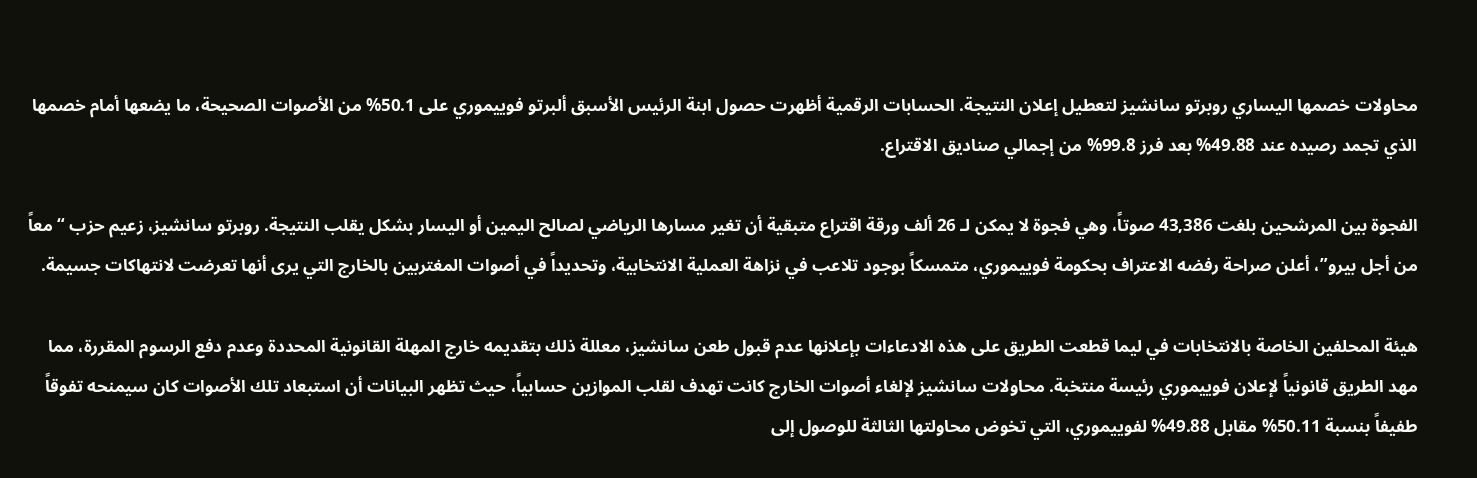محاولات خصمها اليساري روبرتو سانشيز لتعطيل إعلان النتيجة. الحسابات الرقمية أظهرت حصول ابنة الرئيس الأسبق ألبرتو فوييموري على 50.1% من الأصوات الصحيحة، ما يضعها أمام خصمها الذي تجمد رصيده عند 49.88% بعد فرز 99.8% من إجمالي صناديق الاقتراع.

الفجوة بين المرشحين بلغت 43,386 صوتاً، وهي فجوة لا يمكن لـ 26 ألف ورقة اقتراع متبقية أن تغير مسارها الرياضي لصالح اليمين أو اليسار بشكل يقلب النتيجة. روبرتو سانشيز، زعيم حزب “معاً من أجل بيرو”، أعلن صراحة رفضه الاعتراف بحكومة فوييموري، متمسكاً بوجود تلاعب في نزاهة العملية الانتخابية، وتحديداً في أصوات المغتربين بالخارج التي يرى أنها تعرضت لانتهاكات جسيمة.

هيئة المحلفين الخاصة بالانتخابات في ليما قطعت الطريق على هذه الادعاءات بإعلانها عدم قبول طعن سانشيز، معللة ذلك بتقديمه خارج المهلة القانونية المحددة وعدم دفع الرسوم المقررة، مما مهد الطريق قانونياً لإعلان فوييموري رئيسة منتخبة. محاولات سانشيز لإلغاء أصوات الخارج كانت تهدف لقلب الموازين حسابياً، حيث تظهر البيانات أن استبعاد تلك الأصوات كان سيمنحه تفوقاً طفيفاً بنسبة 50.11% مقابل 49.88% لفوييموري، التي تخوض محاولتها الثالثة للوصول إلى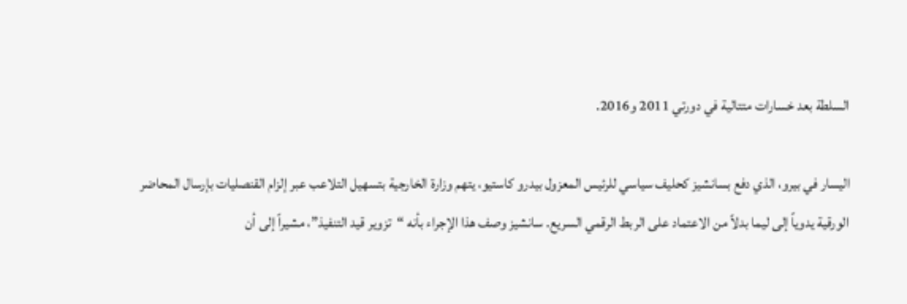السلطة بعد خسارات متتالية في دورتي 2011 و2016.

اليسار في بيرو، الذي دفع بسانشيز كحليف سياسي للرئيس المعزول بيدرو كاستيو، يتهم وزارة الخارجية بتسهيل التلاعب عبر إلزام القنصليات بإرسال المحاضر الورقية يدوياً إلى ليما بدلاً من الاعتماد على الربط الرقمي السريع. سانشيز وصف هذا الإجراء بأنه “تزوير قيد التنفيذ”، مشيراً إلى أن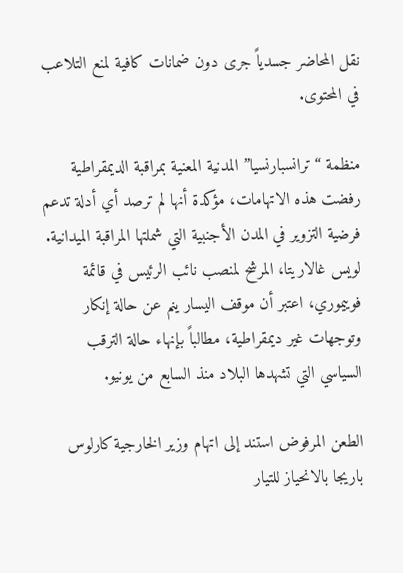نقل المحاضر جسدياً جرى دون ضمانات كافية لمنع التلاعب في المحتوى.

منظمة “ترانسبارنسيا” المدنية المعنية بمراقبة الديمقراطية رفضت هذه الاتهامات، مؤكدة أنها لم ترصد أي أدلة تدعم فرضية التزوير في المدن الأجنبية التي شملتها المراقبة الميدانية. لويس غالاريتا، المرشح لمنصب نائب الرئيس في قائمة فوييموري، اعتبر أن موقف اليسار ينم عن حالة إنكار وتوجهات غير ديمقراطية، مطالباً بإنهاء حالة الترقب السياسي التي تشهدها البلاد منذ السابع من يونيو.

الطعن المرفوض استند إلى اتهام وزير الخارجية كارلوس باريجا بالانحياز للتيار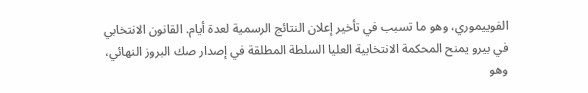الفوييموري، وهو ما تسبب في تأخير إعلان النتائج الرسمية لعدة أيام. القانون الانتخابي في بيرو يمنح المحكمة الانتخابية العليا السلطة المطلقة في إصدار صك البروز النهائي، وهو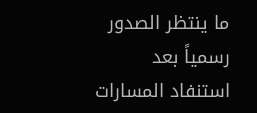ما ينتظر الصدور رسمياً بعد استنفاد المسارات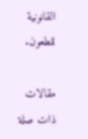القانونية للطعون.

مقالات ذات صلة